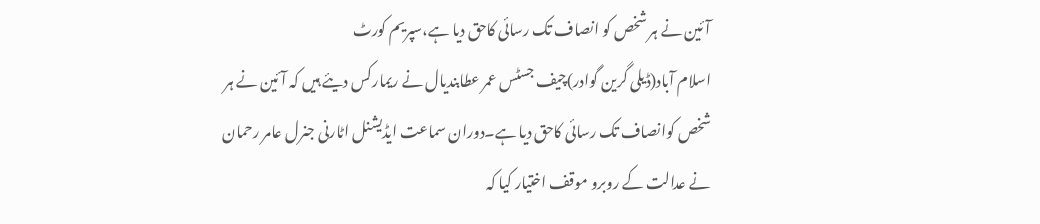آئین نے ہر شخص کو انصاف تک رسائی کاحق دیا ہے،سپریم کورٹ
اسلام آباد(ڈیلی گرین گوادر)چیف جسٹس عمر عطابندیال نے ریمارکس دیئے ہیں کہ آئین نے ہر شخص کوانصاف تک رسائی کاحق دیا ہے۔دوران سماعت ایڈیشنل اٹارنی جنرل عامر رحمان نے عدالت کے روبرو موقف اختیار کیا کہ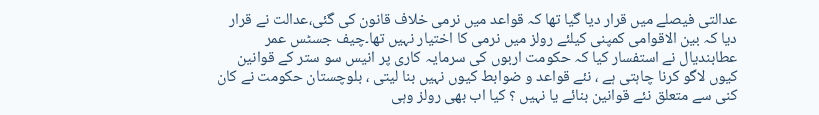عدالتی فیصلے میں قرار دیا گیا تھا کہ قواعد میں نرمی خلاف قانون کی گئی،عدالت نے قرار دیا کہ بین الاقوامی کمپنی کیلئے رولز میں نرمی کا اختیار نہیں تھا۔چیف جسٹس عمر عطابندیال نے استفسار کیا کہ حکومت اربوں کی سرمایہ کاری پر انیس سو ستر کے قوانین کیوں لاگو کرنا چاہتی ہے ، نئے قواعد و ضوابط کیوں نہیں بنا لیتی ، بلوچستان حکومت نے کان کنی سے متعلق نئے قوانین بنائے یا نہیں ؟ کیا اب بھی رولز وہی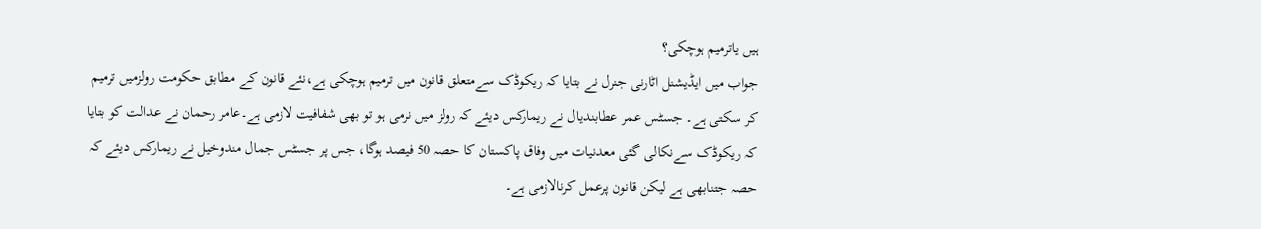ہیں یاترمیم ہوچکی؟
جواب میں ایڈیشنل اٹارنی جنرل نے بتایا کہ ریکوڈک سےمتعلق قانون میں ترمیم ہوچکی ہے،نئے قانون کے مطابق حکومت رولزمیں ترمیم کر سکتی ہے۔ جسٹس عمر عطابندیال نے ریمارکس دیئے کہ رولز میں نرمی ہو تو بھی شفافیت لازمی ہے۔عامر رحمان نے عدالت کو بتایا کہ ریکوڈک سےنکالی گئی معدنیات میں وفاق پاکستان کا حصہ 50 فیصد ہوگا، جس پر جسٹس جمال مندوخیل نے ریمارکس دیئے کہ حصہ جتنابھی ہے لیکن قانون پرعمل کرنالازمی ہے۔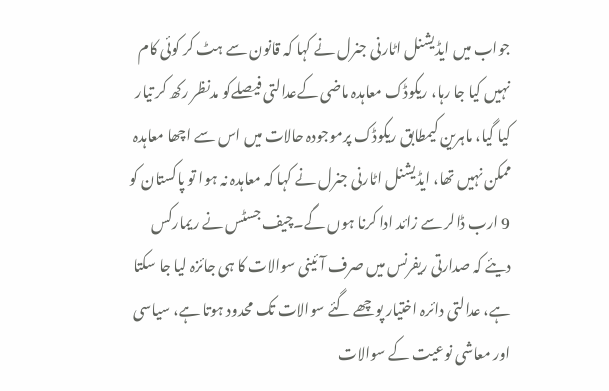جواب میں ایڈیشنل اٹارنی جنرل نے کہا کہ قانون سے ہٹ کر کوئی کام نہیں کیا جا رہا، ریکوڈک معاہدہ ماضی کےعدالتی فیصلےکو مدنظر رکھ کر تیار کیا گیا، ماہرین کیمطابق ریکوڈک پرموجودہ حالات میں اس سے اچھا معاہدہ ممکن نہیں تھا، ایڈیشنل اٹارنی جنرل نے کہا کہ معاہدہ نہ ہوا تو پاکستان کو 9 ارب ڈالر سے زائد ادا کرنا ہوں گے۔چیف جسٹس نے ریمارکس دیئے کہ صدارتی ریفرنس میں صرف آئینی سوالات کا ہی جائزہ لیا جا سکتا ہے، عدالتی دائرہ اختیار پوچھے گئے سوالات تک محدود ہوتا ہے، سیاسی اور معاشی نوعیت کے سوالات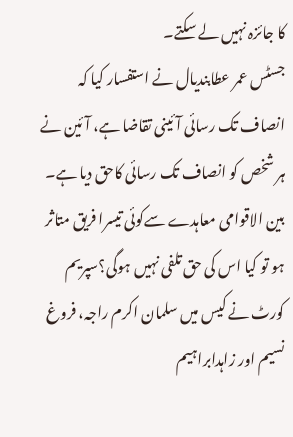کا جائزہ نہیں لے سکتے۔
جسٹس عمر عطابندیال نے استفسار کیا کہ انصاف تک رسائی آئینی تقاضا ہے، آئین نے ہر شخص کو انصاف تک رسائی کاحق دیا ہے۔ بین الاقوامی معاہدے سےکوئی تیسرا فریق متاثر ہو تو کیا اس کی حق تلفی نہیں ہوگی؟سپریم کورٹ نے کیس میں سلمان اکرم راجہ، فروغ نسیم اور زاہدابراہیم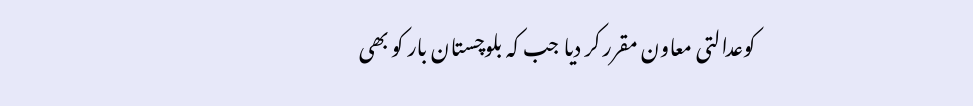کوعدالتی معاون مقرر کر دیا جب کہ بلوچستان بار کو بھی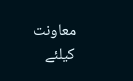معاونت کیلئے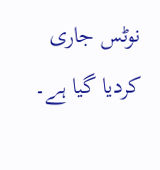نوٹس جاری کردیا گیا ہے۔